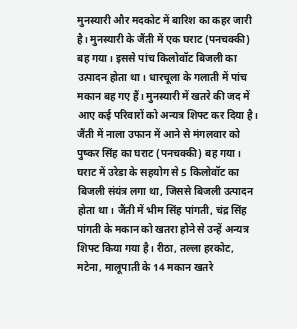मुनस्यारी और मदकोट में बारिश का कहर जारी है। मुनस्यारी के जैंती में एक घराट (पनचक्की) बह गया। इससे पांच किलोवॉट बिजली का उत्पादन होता था। धारचूला के गलाती में पांच मकान बह गए हैं। मुनस्यारी में खतरे की जद में आए कई परिवारों को अन्यत्र शिफ्ट कर दिया है।
जैंती में नाला उफान में आने से मंगलवार को पुष्कर सिंह का घराट (पनचक्की) बह गया। घराट में उरेडा के सहयोग से 5 किलोवॉट का बिजली संयंत्र लगा था, जिससे बिजली उत्पादन होता था। जैंती में भीम सिंह पांगती, चंद्र सिंह पांगती के मकान को खतरा होने से उन्हें अन्यत्र शिफ्ट किया गया है। रीठा, तल्ला हरकोट, मटेना, मालूपाती के 14 मकान खतरे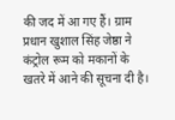की जद में आ गए हैं। ग्राम प्रधान खुशाल सिंह जेष्ठा ने कंट्रोल रूम को मकानों के खतरे में आने की सूचना दी है।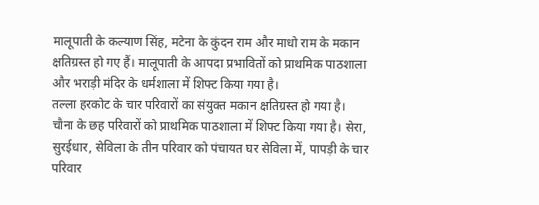मालूपाती के कल्याण सिंह, मटेना के कुंदन राम और माधो राम के मकान क्षतिग्रस्त हो गए हैं। मालूपाती के आपदा प्रभावितों को प्राथमिक पाठशाला और भराड़ी मंदिर के धर्मशाला में शिफ्ट किया गया है।
तल्ला हरकोट के चार परिवारों का संयुक्त मकान क्षतिग्रस्त हो गया है। चौना के छह परिवारों को प्राथमिक पाठशाला में शिफ्ट किया गया है। सेरा, सुरईधार, सेविला के तीन परिवार को पंचायत घर सेविला में, पापड़ी के चार परिवार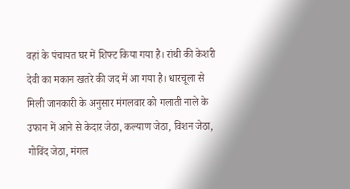वहां के पंचायत घर में शिफ्ट किया गया है। रांथी की केशरी देवी का मकान खतरे की जद में आ गया है। धारचूला से मिली जानकारी के अनुसार मंगलवार को गलाती नाले के उफान में आने से केदार जेठा, कल्याण जेठा, विशन जेठा, गोविंद जेठा, मंगल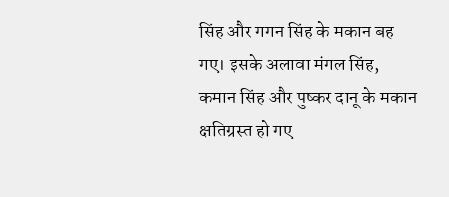सिंह और गगन सिंह के मकान बह गए। इसके अलावा मंगल सिंह, कमान सिंह और पुष्कर दानू के मकान क्षतिग्रस्त हो गए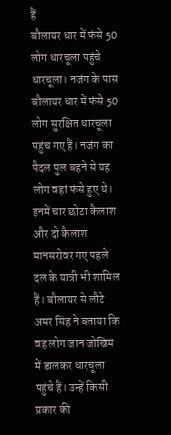हैं
बौलायर धार में फंसे 50 लोग धारचूला पहुंचे
धारचूला। नजंग के पास बौलायर धार में फंसे 50 लोग सुरक्षित धारचूला पहुंच गए हैं। नजंग का पैदल पुल बहने से यह लोग वहां फंसे हुए थे। इनमें चार छोटा कैलाश और दो कैलाश मानसरोवर गए पहले दल के यात्री भी शामिल हैं। बौलायर से लौटे अमर सिंह ने बताया कि वह लोग जान जोखिम में डालकर धारचूला पहुंचे हैं। उन्हें किसी प्रकार की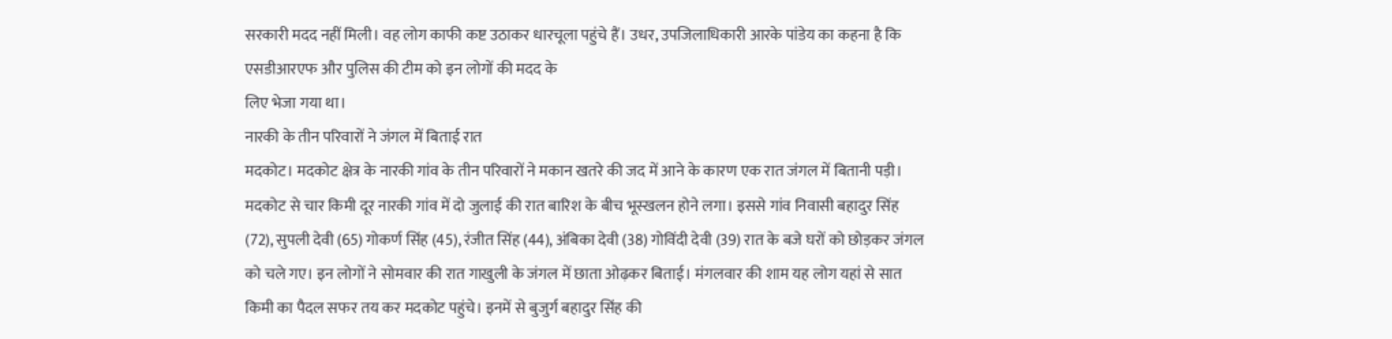सरकारी मदद नहीं मिली। वह लोग काफी कष्ट उठाकर धारचूला पहुंचे हैं। उधर, उपजिलाधिकारी आरके पांडेय का कहना है कि एसडीआरएफ और पुलिस की टीम को इन लोगों की मदद के
लिए भेजा गया था।
नारकी के तीन परिवारों ने जंगल में बिताई रात
मदकोट। मदकोट क्षेत्र के नारकी गांव के तीन परिवारों ने मकान खतरे की जद में आने के कारण एक रात जंगल में बितानी पड़ी। मदकोट से चार किमी दूर नारकी गांव में दो जुलाई की रात बारिश के बीच भूस्खलन होने लगा। इससे गांव निवासी बहादुर सिंह (72), सुपली देवी (65) गोकर्ण सिंह (45), रंजीत सिंह (44), अंबिका देवी (38) गोविंदी देवी (39) रात के बजे घरों को छोड़कर जंगल को चले गए। इन लोगों ने सोमवार की रात गाखुली के जंगल में छाता ओढ़कर बिताई। मंगलवार की शाम यह लोग यहां से सात किमी का पैदल सफर तय कर मदकोट पहुंचे। इनमें से बुजुर्ग बहादुर सिंह की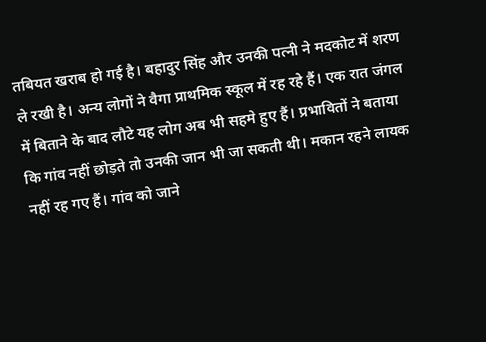तबियत खराब हो गई है। बहादुर सिंह और उनकी पत्नी ने मदकोट में शरण ले रखी है। अन्य लोगों ने वैगा प्राथमिक स्कूल में रह रहे हैं। एक रात जंगल में बिताने के बाद लौटे यह लोग अब भी सहमे हुए हैं। प्रभावितों ने बताया कि गांव नहीं छोड़ते तो उनकी जान भी जा सकती थी। मकान रहने लायक नहीं रह गए हैं। गांव को जाने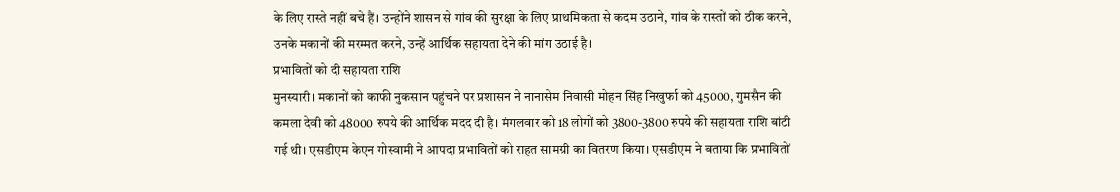के लिए रास्ते नहीं बचे हैं। उन्होंने शासन से गांव की सुरक्षा के लिए प्राथमिकता से कदम उठाने, गांव के रास्तों को ठीक करने, उनके मकानों की मरम्मत करने, उन्हें आर्थिक सहायता देने की मांग उठाई है।
प्रभावितों को दी सहायता राशि
मुनस्यारी। मकानों को काफी नुकसान पहुंचने पर प्रशासन ने नानासेम निवासी मोहन सिंह निखुर्फा को 45000, गुमसैन की कमला देवी को 48000 रुपये की आर्थिक मदद दी है। मंगलवार को 18 लोगों को 3800-3800 रुपये की सहायता राशि बांटी गई थी। एसडीएम केएन गोस्वामी ने आपदा प्रभावितों को राहत सामग्री का वितरण किया। एसडीएम ने बताया कि प्रभावितों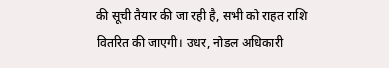की सूची तैयार की जा रही है, सभी को राहत राशि वितरित की जाएगी। उधर, नोडल अधिकारी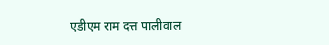एडीएम राम दत्त पालीवाल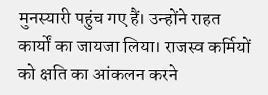मुनस्यारी पहुंच गए हैं। उन्होंने राहत कार्यों का जायजा लिया। राजस्व कर्मियों को क्षति का आंकलन करने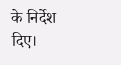के निर्देश दिए।